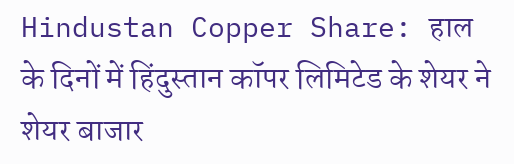Hindustan Copper Share: हाल के दिनों में हिंदुस्तान कॉपर लिमिटेड के शेयर ने शेयर बाजार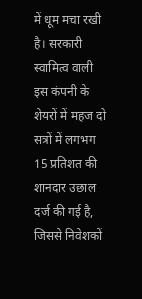में धूम मचा रखी है। सरकारी स्वामित्व वाली इस कंपनी के शेयरों में महज दो सत्रों में लगभग 15 प्रतिशत की शानदार उछाल दर्ज की गई है, जिससे निवेशकों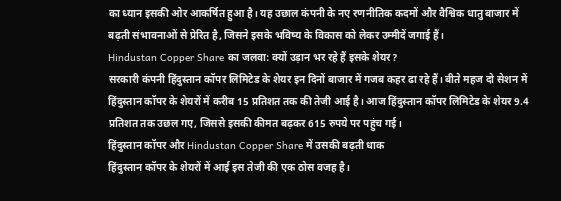का ध्यान इसकी ओर आकर्षित हुआ है। यह उछाल कंपनी के नए रणनीतिक कदमों और वैश्विक धातु बाजार में बढ़ती संभावनाओं से प्रेरित है, जिसने इसके भविष्य के विकास को लेकर उम्मीदें जगाई हैं।
Hindustan Copper Share का जलवा: क्यों उड़ान भर रहे हैं इसके शेयर?
सरकारी कंपनी हिंदुस्तान कॉपर लिमिटेड के शेयर इन दिनों बाजार में गजब कहर ढा रहे हैं। बीते महज दो सेशन में हिंदुस्तान कॉपर के शेयरों में करीब 15 प्रतिशत तक की तेजी आई है। आज हिंदुस्तान कॉपर लिमिटेड के शेयर 9.4 प्रतिशत तक उछल गए, जिससे इसकी कीमत बढ़कर 615 रुपये पर पहुंच गई।
हिंदुस्तान कॉपर और Hindustan Copper Share में उसकी बढ़ती धाक
हिंदुस्तान कॉपर के शेयरों में आई इस तेजी की एक ठोस वजह है।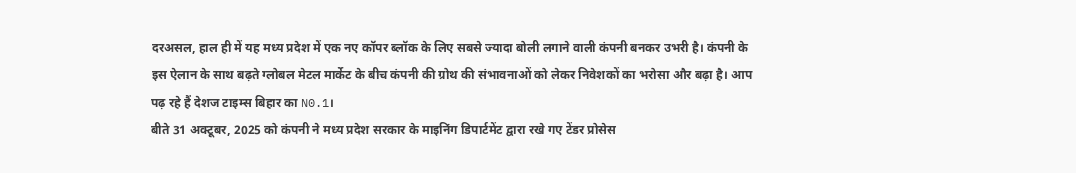दरअसल, हाल ही में यह मध्य प्रदेश में एक नए कॉपर ब्लॉक के लिए सबसे ज्यादा बोली लगाने वाली कंपनी बनकर उभरी है। कंपनी के इस ऐलान के साथ बढ़ते ग्लोबल मेटल मार्केट के बीच कंपनी की ग्रोथ की संभावनाओं को लेकर निवेशकों का भरोसा और बढ़ा है। आप पढ़ रहे हैं देशज टाइम्स बिहार का N0.1।
बीते 31 अक्टूबर, 2025 को कंपनी ने मध्य प्रदेश सरकार के माइनिंग डिपार्टमेंट द्वारा रखे गए टेंडर प्रोसेस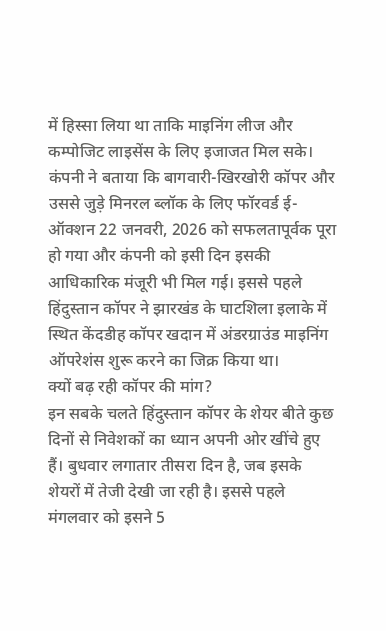में हिस्सा लिया था ताकि माइनिंग लीज और कम्पोजिट लाइसेंस के लिए इजाजत मिल सके। कंपनी ने बताया कि बागवारी-खिरखोरी कॉपर और उससे जुड़े मिनरल ब्लॉक के लिए फॉरवर्ड ई-ऑक्शन 22 जनवरी, 2026 को सफलतापूर्वक पूरा हो गया और कंपनी को इसी दिन इसकी आधिकारिक मंजूरी भी मिल गई। इससे पहले हिंदुस्तान कॉपर ने झारखंड के घाटशिला इलाके में स्थित केंदडीह कॉपर खदान में अंडरग्राउंड माइनिंग ऑपरेशंस शुरू करने का जिक्र किया था।
क्यों बढ़ रही कॉपर की मांग?
इन सबके चलते हिंदुस्तान कॉपर के शेयर बीते कुछ दिनों से निवेशकों का ध्यान अपनी ओर खींचे हुए हैं। बुधवार लगातार तीसरा दिन है, जब इसके शेयरों में तेजी देखी जा रही है। इससे पहले मंगलवार को इसने 5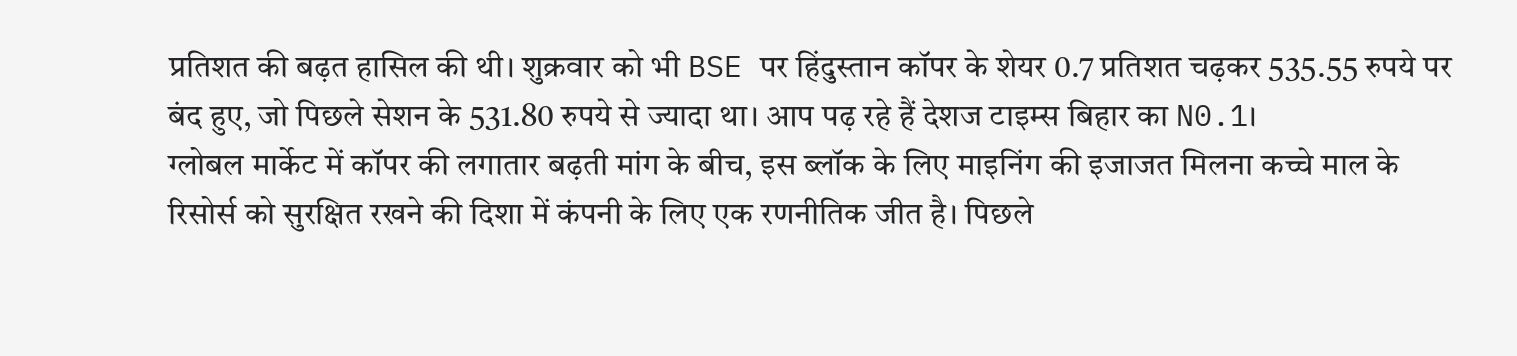प्रतिशत की बढ़त हासिल की थी। शुक्रवार को भी BSE पर हिंदुस्तान कॉपर के शेयर 0.7 प्रतिशत चढ़कर 535.55 रुपये पर बंद हुए, जो पिछले सेशन के 531.80 रुपये से ज्यादा था। आप पढ़ रहे हैं देशज टाइम्स बिहार का N0.1।
ग्लोबल मार्केट में कॉपर की लगातार बढ़ती मांग के बीच, इस ब्लॉक के लिए माइनिंग की इजाजत मिलना कच्चे माल के रिसोर्स को सुरक्षित रखने की दिशा में कंपनी के लिए एक रणनीतिक जीत है। पिछले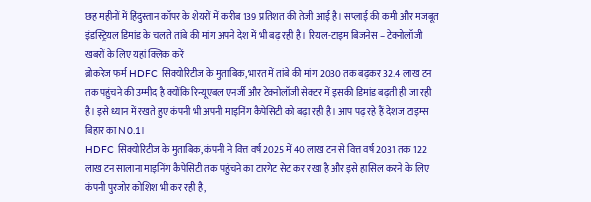छह महीनों में हिंदुस्तान कॉपर के शेयरों में करीब 139 प्रतिशत की तेजी आई है। सप्लाई की कमी और मजबूत इंडस्ट्रियल डिमांड के चलते तांबे की मांग अपने देश में भी बढ़ रही है। रियल-टाइम बिजनेस – टेक्नोलॉजी खबरों के लिए यहां क्लिक करें
ब्रोकरेज फर्म HDFC सिक्योरिटीज के मुताबिक, भारत में तांबे की मांग 2030 तक बढ़कर 32.4 लाख टन तक पहुंचने की उम्मीद है क्योंकि रिन्यूएबल एनर्जी और टेक्नोलॉजी सेक्टर में इसकी डिमांड बढ़ती ही जा रही है। इसे ध्यान में रखते हुए कंपनी भी अपनी माइनिंग कैपेसिटी को बढ़ा रही है। आप पढ़ रहे हैं देशज टाइम्स बिहार का N0.1।
HDFC सिक्योरिटीज के मुताबिक, कंपनी ने वित्त वर्ष 2025 में 40 लाख टन से वित्त वर्ष 2031 तक 122 लाख टन सालाना माइनिंग कैपेसिटी तक पहुंचने का टारगेट सेट कर रखा है और इसे हासिल करने के लिए कंपनी पुरजोर कोशिश भी कर रही है,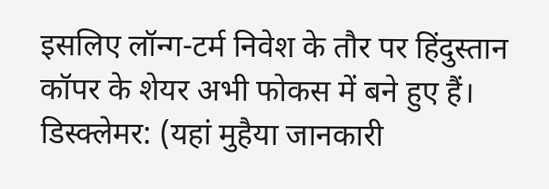इसलिए लॉन्ग-टर्म निवेश के तौर पर हिंदुस्तान कॉपर के शेयर अभी फोकस में बने हुए हैं।
डिस्क्लेमर: (यहां मुहैया जानकारी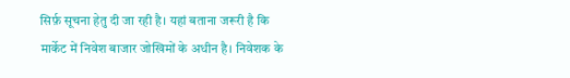सिर्फ़ सूचना हेतु दी जा रही है। यहां बताना जरूरी है कि मार्केट में निवेश बाजार जोखिमों के अधीन है। निवेशक के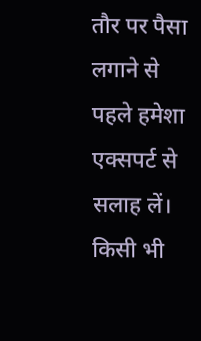तौर पर पैसा लगाने से पहले हमेशा एक्सपर्ट से सलाह लें। किसी भी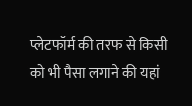प्लेटफॉर्म की तरफ से किसी को भी पैसा लगाने की यहां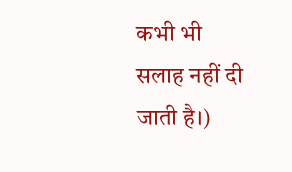कभी भी सलाह नहीं दी जाती है।)